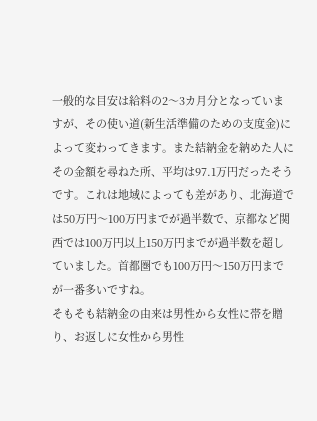一般的な目安は給料の2〜3カ月分となっていますが、その使い道(新生活準備のための支度金)によって変わってきます。また結納金を納めた人にその金額を尋ねた所、平均は97.1万円だったそうです。これは地域によっても差があり、北海道では50万円〜100万円までが過半数で、京都など関西では100万円以上150万円までが過半数を超していました。首都圏でも100万円〜150万円までが一番多いですね。
そもそも結納金の由来は男性から女性に帯を贈り、お返しに女性から男性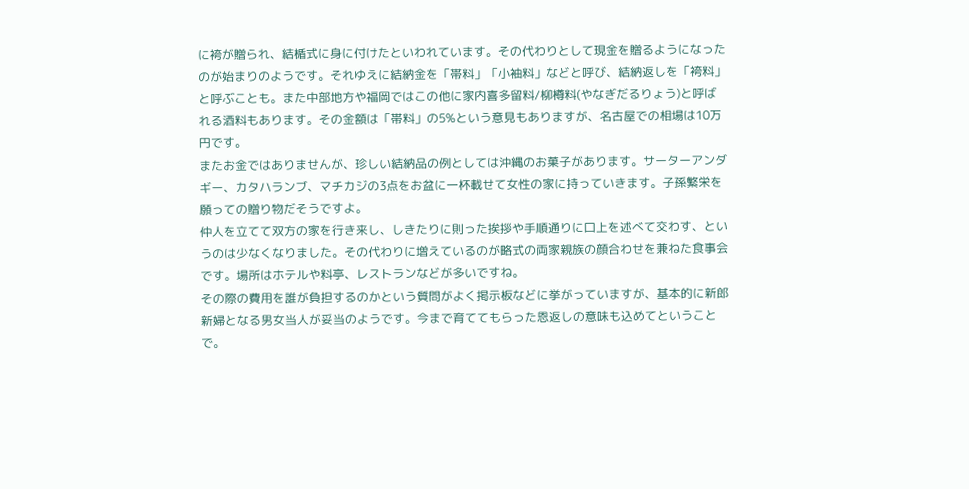に袴が贈られ、結楯式に身に付けたといわれています。その代わりとして現金を贈るようになったのが始まりのようです。それゆえに結納金を「帯料」「小袖料」などと呼び、結納返しを「袴料」と呼ぶことも。また中部地方や福岡ではこの他に家内喜多留料/柳樽料(やなぎだるりょう)と呼ばれる酒料もあります。その金額は「帯料」の5%という意見もありますが、名古屋での相場は10万円です。
またお金ではありませんが、珍しい結納品の例としては沖縄のお菓子があります。サーターアンダギー、カタハランブ、マチカジの3点をお盆に一杯載せて女性の家に持っていきます。子孫繁栄を願っての贈り物だそうですよ。
仲人を立てて双方の家を行き来し、しきたりに則った挨拶や手順通りに口上を述べて交わす、というのは少なくなりました。その代わりに増えているのが略式の両家親族の顔合わせを兼ねた食事会です。場所はホテルや料亭、レストランなどが多いですね。
その際の費用を誰が負担するのかという質問がよく掲示板などに挙がっていますが、基本的に新郎新婦となる男女当人が妥当のようです。今まで育ててもらった恩返しの意味も込めてということで。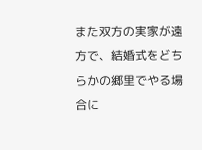また双方の実家が遠方で、結婚式をどちらかの郷里でやる場合に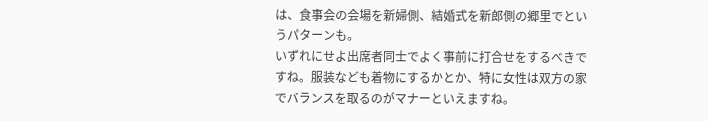は、食事会の会場を新婦側、結婚式を新郎側の郷里でというパターンも。
いずれにせよ出席者同士でよく事前に打合せをするべきですね。服装なども着物にするかとか、特に女性は双方の家でバランスを取るのがマナーといえますね。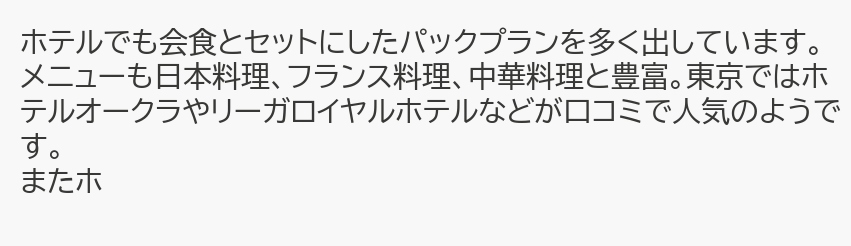ホテルでも会食とセットにしたパックプランを多く出しています。メニューも日本料理、フランス料理、中華料理と豊富。東京ではホテルオークラやリーガロイヤルホテルなどが口コミで人気のようです。
またホ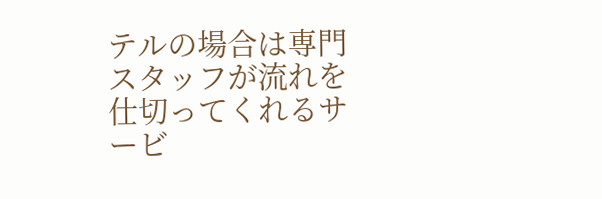テルの場合は専門スタッフが流れを仕切ってくれるサービ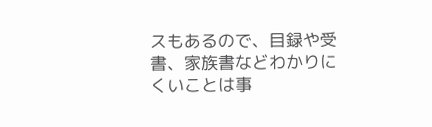スもあるので、目録や受書、家族書などわかりにくいことは事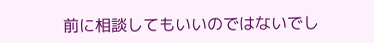前に相談してもいいのではないでし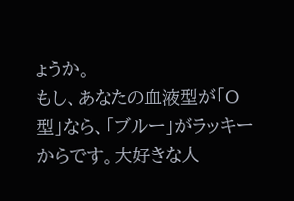ょうか。
もし、あなたの血液型が「O型」なら、「ブルー」がラッキーからです。大好きな人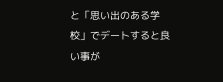と「思い出のある学校」でデートすると良い事が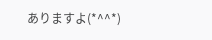ありますよ(*^^*)